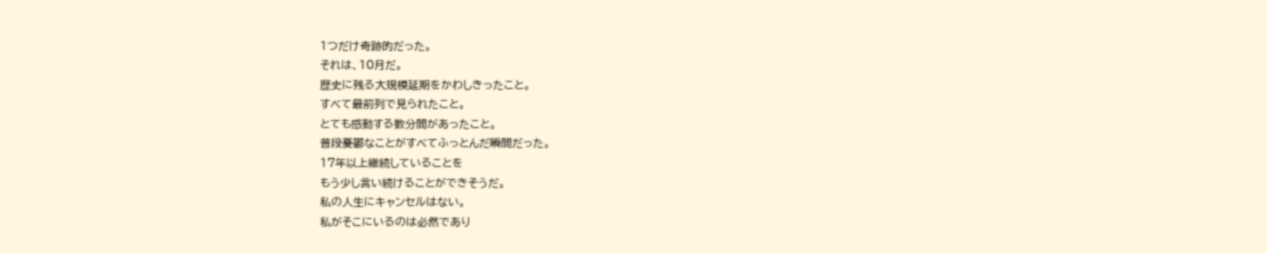1つだけ奇跡的だった。
それは、10月だ。
歴史に残る大規模延期をかわしきったこと。
すべて最前列で見られたこと。
とても感動する数分間があったこと。
普段憂鬱なことがすべてふっとんだ瞬間だった。
17年以上継続していることを
もう少し言い続けることができそうだ。
私の人生にキャンセルはない。
私がそこにいるのは必然であり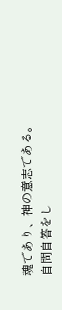魂であり、神の意志である。
自問自答をし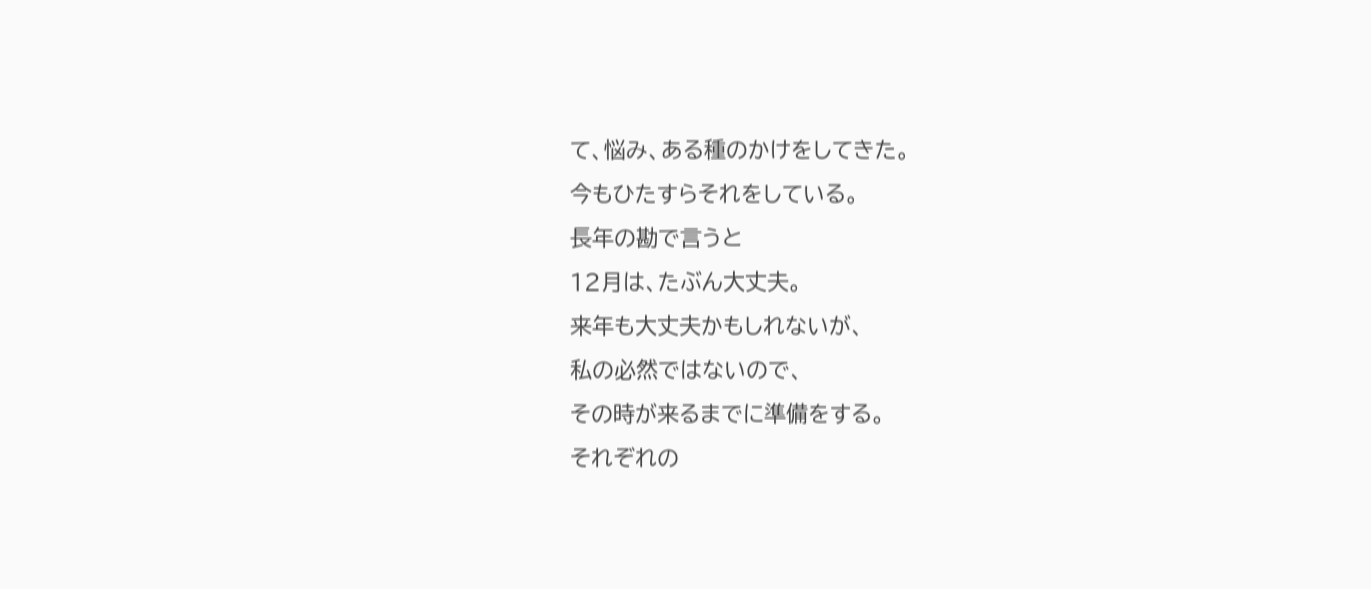て、悩み、ある種のかけをしてきた。
今もひたすらそれをしている。
長年の勘で言うと
12月は、たぶん大丈夫。
来年も大丈夫かもしれないが、
私の必然ではないので、
その時が来るまでに準備をする。
それぞれの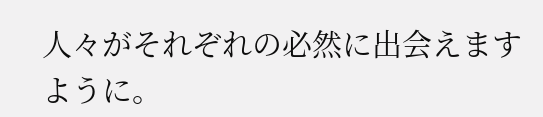人々がそれぞれの必然に出会えますように。